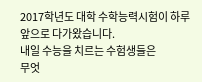2017학년도 대학 수학능력시험이 하루 앞으로 다가왔습니다.
내일 수능을 치르는 수험생들은
무엇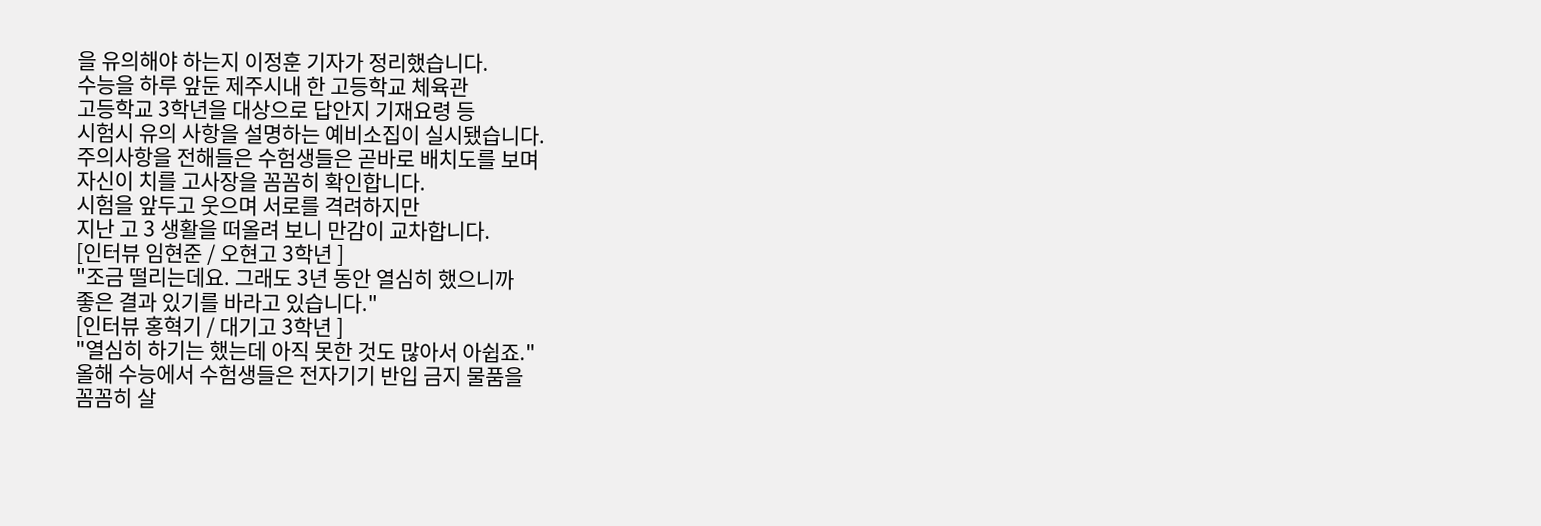을 유의해야 하는지 이정훈 기자가 정리했습니다.
수능을 하루 앞둔 제주시내 한 고등학교 체육관
고등학교 3학년을 대상으로 답안지 기재요령 등
시험시 유의 사항을 설명하는 예비소집이 실시됐습니다.
주의사항을 전해들은 수험생들은 곧바로 배치도를 보며
자신이 치를 고사장을 꼼꼼히 확인합니다.
시험을 앞두고 웃으며 서로를 격려하지만
지난 고 3 생활을 떠올려 보니 만감이 교차합니다.
[인터뷰 임현준 / 오현고 3학년 ]
"조금 떨리는데요. 그래도 3년 동안 열심히 했으니까
좋은 결과 있기를 바라고 있습니다."
[인터뷰 홍혁기 / 대기고 3학년 ]
"열심히 하기는 했는데 아직 못한 것도 많아서 아쉽죠."
올해 수능에서 수험생들은 전자기기 반입 금지 물품을
꼼꼼히 살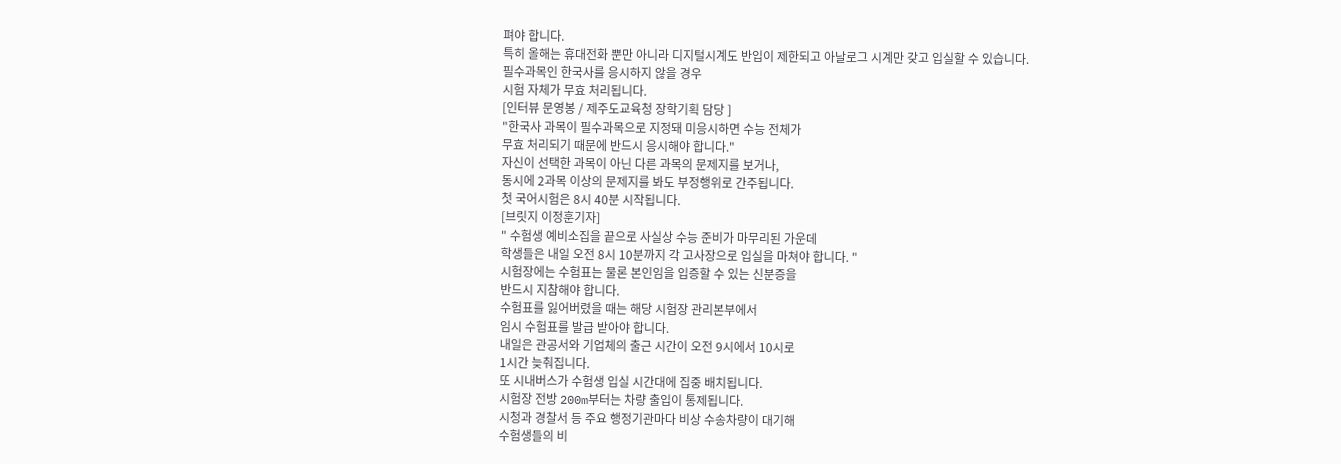펴야 합니다.
특히 올해는 휴대전화 뿐만 아니라 디지털시계도 반입이 제한되고 아날로그 시계만 갖고 입실할 수 있습니다.
필수과목인 한국사를 응시하지 않을 경우
시험 자체가 무효 처리됩니다.
[인터뷰 문영봉 / 제주도교육청 장학기획 담당 ]
"한국사 과목이 필수과목으로 지정돼 미응시하면 수능 전체가
무효 처리되기 때문에 반드시 응시해야 합니다."
자신이 선택한 과목이 아닌 다른 과목의 문제지를 보거나,
동시에 2과목 이상의 문제지를 봐도 부정행위로 간주됩니다.
첫 국어시험은 8시 40분 시작됩니다.
[브릿지 이정훈기자]
" 수험생 예비소집을 끝으로 사실상 수능 준비가 마무리된 가운데
학생들은 내일 오전 8시 10분까지 각 고사장으로 입실을 마쳐야 합니다. "
시험장에는 수험표는 물론 본인임을 입증할 수 있는 신분증을
반드시 지참해야 합니다.
수험표를 잃어버렸을 때는 해당 시험장 관리본부에서
임시 수험표를 발급 받아야 합니다.
내일은 관공서와 기업체의 출근 시간이 오전 9시에서 10시로
1시간 늦춰집니다.
또 시내버스가 수험생 입실 시간대에 집중 배치됩니다.
시험장 전방 200m부터는 차량 출입이 통제됩니다.
시청과 경찰서 등 주요 행정기관마다 비상 수송차량이 대기해
수험생들의 비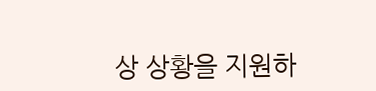상 상황을 지원하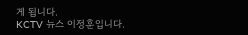게 됩니다.
KCTV 뉴스 이정훈입니다.